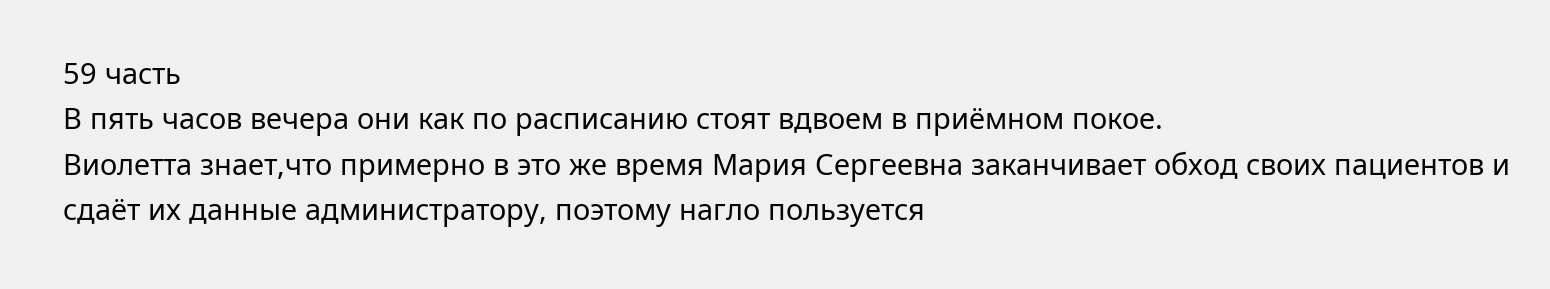59 часть
В пять часов вечера они как по расписанию стоят вдвоем в приёмном покое.
Виолетта знает,что примерно в это же время Мария Сергеевна заканчивает обход своих пациентов и сдаёт их данные администратору, поэтому нагло пользуется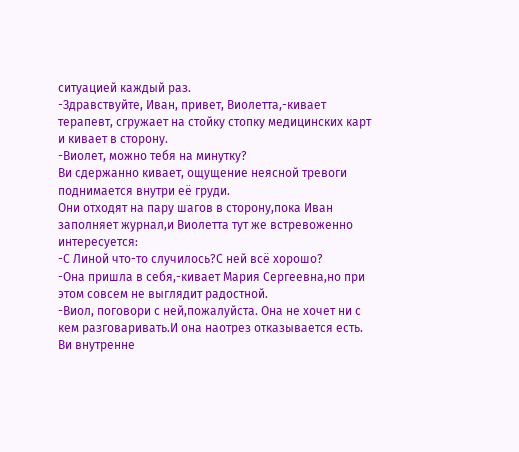ситуацией каждый раз.
-Здравствуйте, Иван, привет, Виолетта,-кивает терапевт, сгружает на стойку стопку медицинских карт и кивает в сторону.
-Виолет, можно тебя на минутку?
Ви сдержанно кивает, ощущение неясной тревоги поднимается внутри её груди.
Они отходят на пару шагов в сторону,пока Иван заполняет журнал,и Виолетта тут же встревоженно интересуется:
-С Линой что-то случилось?С ней всё хорошо?
-Она пришла в себя,-кивает Мария Сергеевна,но при этом совсем не выглядит радостной.
-Виол, поговори с ней,пожалуйста. Она не хочет ни с кем разговаривать.И она наотрез отказывается есть.
Ви внутренне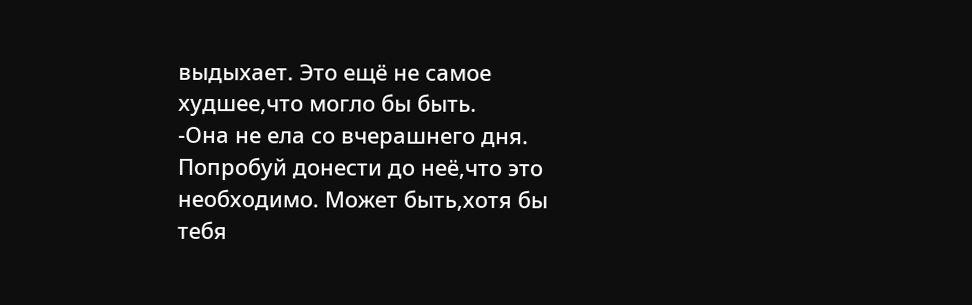выдыхает. Это ещё не самое худшее,что могло бы быть.
-Она не ела со вчерашнего дня. Попробуй донести до неё,что это необходимо. Может быть,хотя бы тебя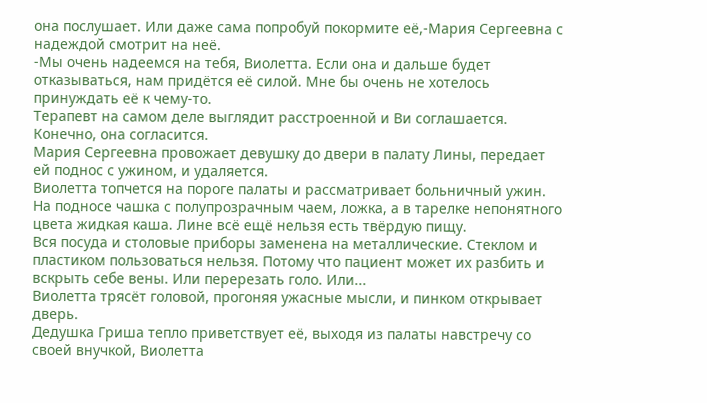она послушает. Или даже сама попробуй покормите её,-Мария Сергеевна с надеждой смотрит на неё.
-Мы очень надеемся на тебя, Виолетта. Если она и дальше будет отказываться, нам придётся её силой. Мне бы очень не хотелось принуждать её к чему-то.
Терапевт на самом деле выглядит расстроенной и Ви соглашается.
Конечно, она согласится.
Мария Сергеевна провожает девушку до двери в палату Лины, передает ей поднос с ужином, и удаляется.
Виолетта топчется на пороге палаты и рассматривает больничный ужин. На подносе чашка с полупрозрачным чаем, ложка, а в тарелке непонятного цвета жидкая каша. Лине всё ещё нельзя есть твёрдую пищу.
Вся посуда и столовые приборы заменена на металлические. Стеклом и пластиком пользоваться нельзя. Потому что пациент может их разбить и вскрыть себе вены. Или перерезать голо. Или...
Виолетта трясёт головой, прогоняя ужасные мысли, и пинком открывает дверь.
Дедушка Гриша тепло приветствует её, выходя из палаты навстречу со своей внучкой, Виолетта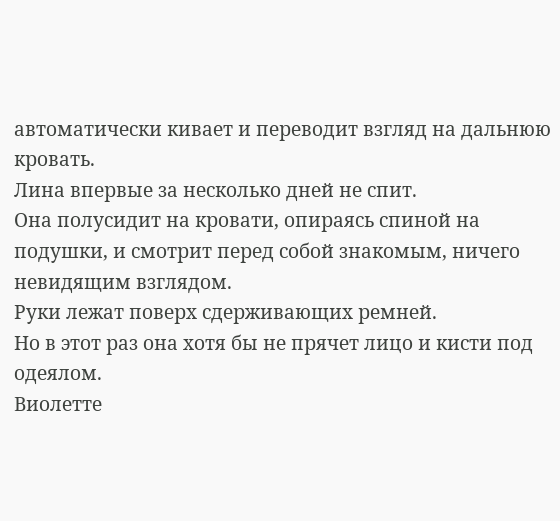автоматически кивает и переводит взгляд на дальнюю кровать.
Лина впервые за несколько дней не спит.
Она полусидит на кровати, опираясь спиной на подушки, и смотрит перед собой знакомым, ничего невидящим взглядом.
Руки лежат поверх сдерживающих ремней.
Но в этот раз она хотя бы не прячет лицо и кисти под одеялом.
Виолетте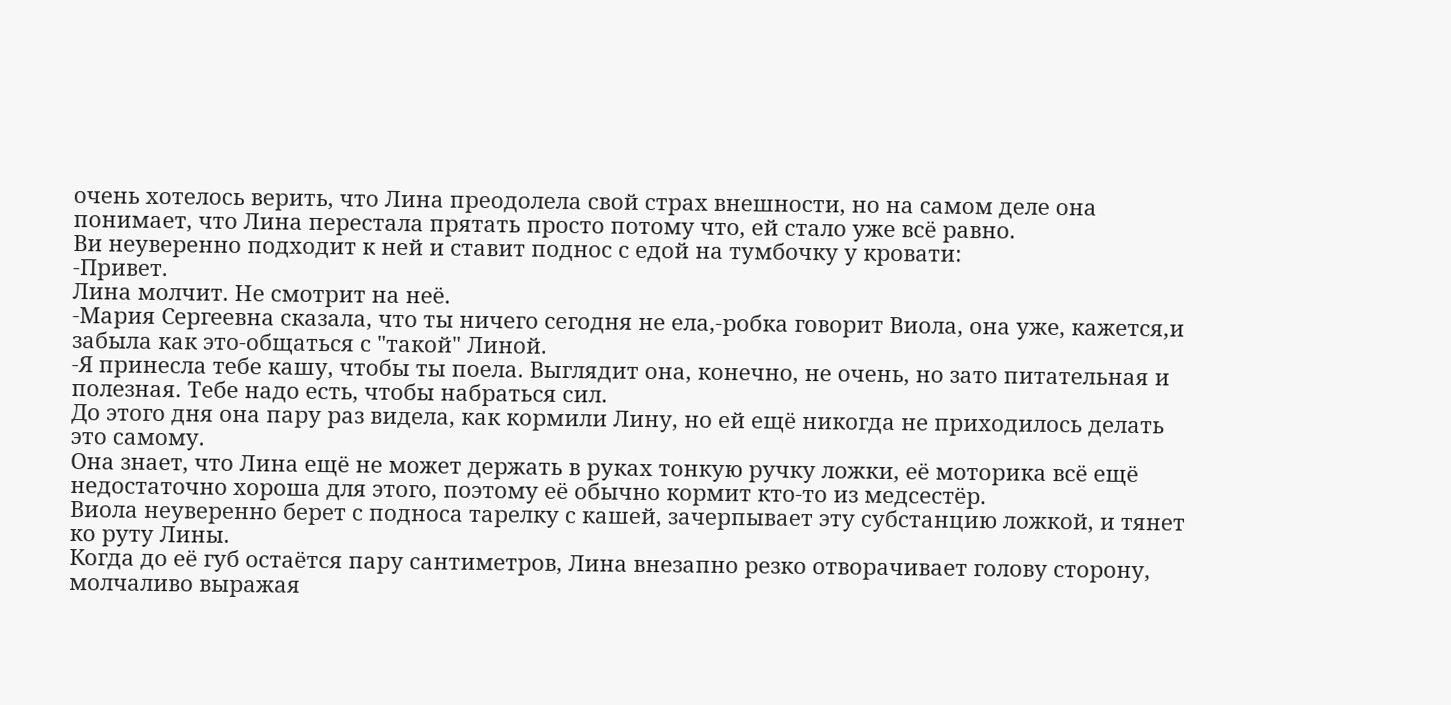очень хотелось верить, что Лина преодолела свой страх внешности, но на самом деле она понимает, что Лина перестала прятать просто потому что, ей стало уже всё равно.
Ви неуверенно подходит к ней и ставит поднос с едой на тумбочку у кровати:
-Привет.
Лина молчит. Не смотрит на неё.
-Мария Сергеевна сказала, что ты ничего сегодня не ела,-робка говорит Виола, она уже, кажется,и забыла как это-общаться с "такой" Линой.
-Я принесла тебе кашу, чтобы ты поела. Выглядит она, конечно, не очень, но зато питательная и полезная. Тебе надо есть, чтобы набраться сил.
До этого дня она пару раз видела, как кормили Лину, но ей ещё никогда не приходилось делать это самому.
Она знает, что Лина ещё не может держать в руках тонкую ручку ложки, её моторика всё ещё недостаточно хороша для этого, поэтому её обычно кормит кто-то из медсестёр.
Виола неуверенно берет с подноса тарелку с кашей, зачерпывает эту субстанцию ложкой, и тянет ко руту Лины.
Когда до её губ остаётся пару сантиметров, Лина внезапно резко отворачивает голову сторону, молчаливо выражая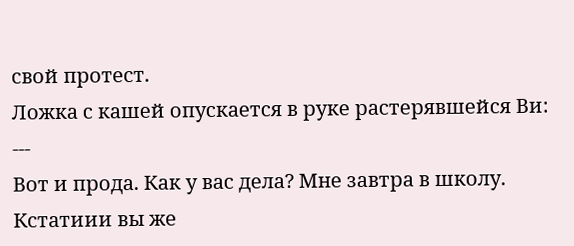свой протест.
Ложка с кашей опускается в руке растерявшейся Ви:
---
Вот и прода. Как у вас дела? Мне завтра в школу. Кстатиии вы же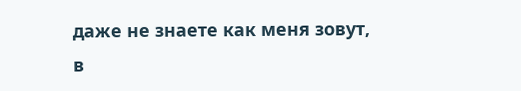даже не знаете как меня зовут, в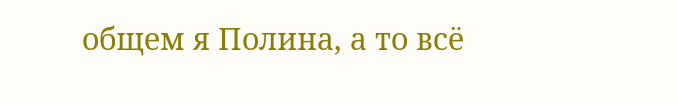общем я Полина, а то всё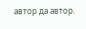автор да автор.